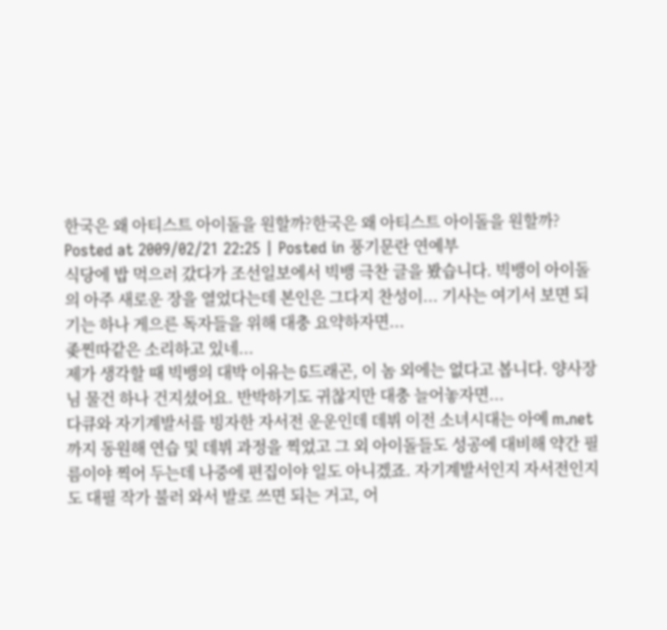한국은 왜 아티스트 아이돌을 원할까?한국은 왜 아티스트 아이돌을 원할까?
Posted at 2009/02/21 22:25 | Posted in 풍기문란 연예부
식당에 밥 먹으러 갔다가 조선일보에서 빅뱅 극찬 글을 봤습니다. 빅뱅이 아이돌의 아주 새로운 장을 열었다는데 본인은 그다지 찬성이... 기사는 여기서 보면 되기는 하나 게으른 독자들을 위해 대충 요약하자면...
좆찐따같은 소리하고 있네...
제가 생각할 때 빅뱅의 대박 이유는 G드래곤, 이 놈 외에는 없다고 봅니다. 양사장님 물건 하나 건지셨어요. 반박하기도 귀찮지만 대충 늘어놓자면...
다큐와 자기계발서를 빙자한 자서전 운운인데 데뷔 이전 소녀시대는 아예 m.net까지 동원해 연습 및 데뷔 과정을 찍었고 그 외 아이돌들도 성공에 대비해 약간 필름이야 찍어 두는데 나중에 편집이야 일도 아니겠죠. 자기계발서인지 자서전인지도 대필 작가 불러 와서 발로 쓰면 되는 거고, 어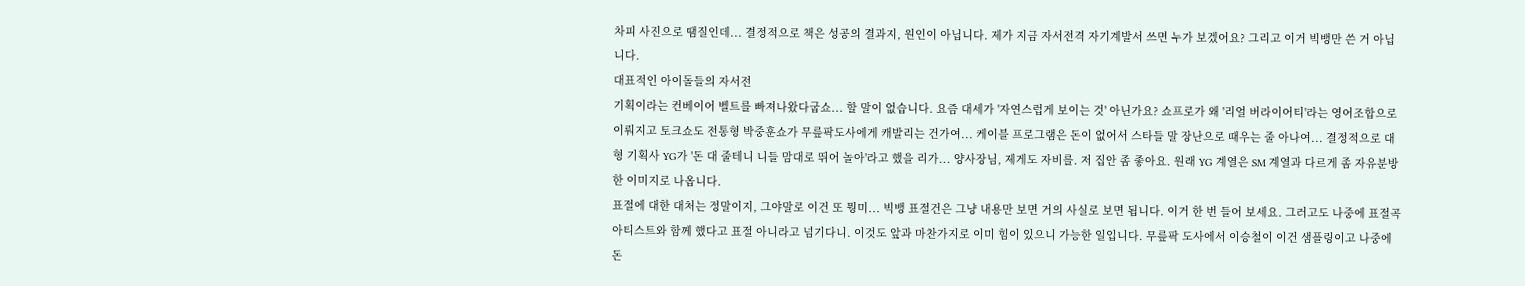차피 사진으로 땜질인데... 결정적으로 책은 성공의 결과지, 원인이 아닙니다. 제가 지금 자서전격 자기계발서 쓰면 누가 보겠어요? 그리고 이거 빅뱅만 쓴 거 아닙니다.
대표적인 아이돌들의 자서전
기획이라는 컨베이어 벨트를 빠져나왔다굽쇼... 할 말이 없습니다. 요즘 대세가 '자연스럽게 보이는 것' 아닌가요? 쇼프로가 왜 '리얼 버라이어티'라는 영어조합으로 이뤄지고 토크쇼도 전통형 박중훈쇼가 무릎팍도사에게 캐발리는 건가여... 케이블 프로그램은 돈이 없어서 스타들 말 장난으로 때우는 줄 아나여... 결정적으로 대형 기획사 YG가 '돈 대 줄테니 니들 맘대로 뛰어 놀아'라고 했을 리가... 양사장님, 제게도 자비를. 저 집안 좀 좋아요. 원래 YG 계열은 SM 계열과 다르게 좀 자유분방한 이미지로 나옵니다.
표절에 대한 대처는 정말이지, 그야말로 이건 또 뭥미... 빅뱅 표절건은 그냥 내용만 보면 거의 사실로 보면 됩니다. 이거 한 번 들어 보세요. 그러고도 나중에 표절곡 아티스트와 함께 했다고 표절 아니라고 넘기다니. 이것도 앞과 마찬가지로 이미 힘이 있으니 가능한 일입니다. 무릎팍 도사에서 이승철이 이건 샘플링이고 나중에 돈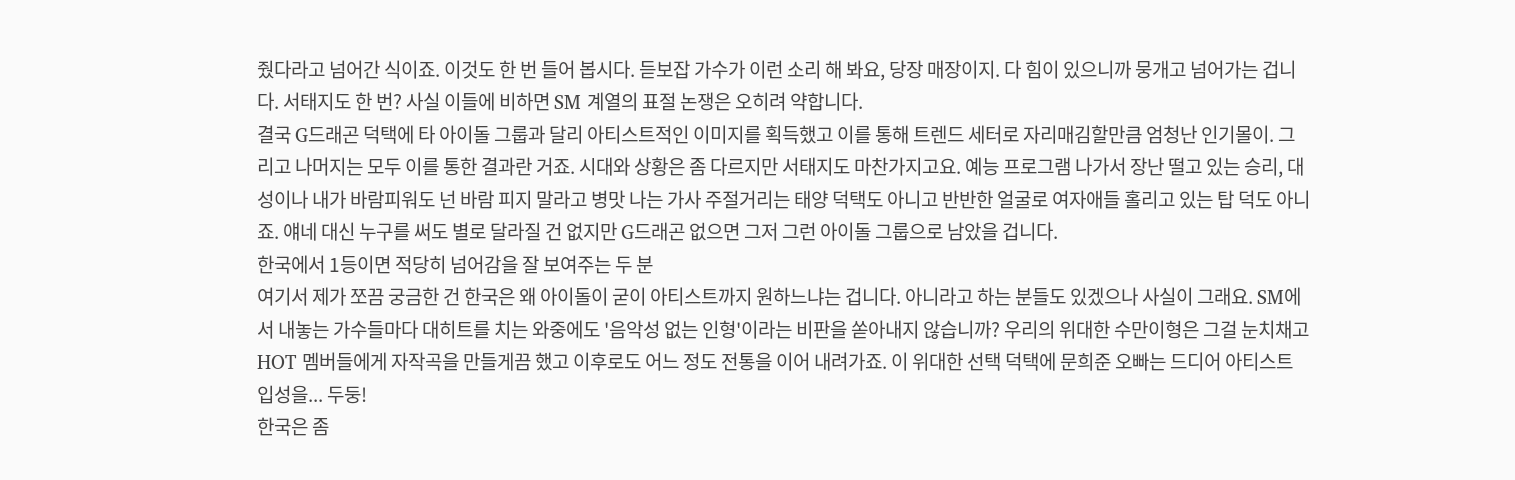줬다라고 넘어간 식이죠. 이것도 한 번 들어 봅시다. 듣보잡 가수가 이런 소리 해 봐요, 당장 매장이지. 다 힘이 있으니까 뭉개고 넘어가는 겁니다. 서태지도 한 번? 사실 이들에 비하면 SM 계열의 표절 논쟁은 오히려 약합니다.
결국 G드래곤 덕택에 타 아이돌 그룹과 달리 아티스트적인 이미지를 획득했고 이를 통해 트렌드 세터로 자리매김할만큼 엄청난 인기몰이. 그리고 나머지는 모두 이를 통한 결과란 거죠. 시대와 상황은 좀 다르지만 서태지도 마찬가지고요. 예능 프로그램 나가서 장난 떨고 있는 승리, 대성이나 내가 바람피워도 넌 바람 피지 말라고 병맛 나는 가사 주절거리는 태양 덕택도 아니고 반반한 얼굴로 여자애들 홀리고 있는 탑 덕도 아니죠. 얘네 대신 누구를 써도 별로 달라질 건 없지만 G드래곤 없으면 그저 그런 아이돌 그룹으로 남았을 겁니다.
한국에서 1등이면 적당히 넘어감을 잘 보여주는 두 분
여기서 제가 쪼끔 궁금한 건 한국은 왜 아이돌이 굳이 아티스트까지 원하느냐는 겁니다. 아니라고 하는 분들도 있겠으나 사실이 그래요. SM에서 내놓는 가수들마다 대히트를 치는 와중에도 '음악성 없는 인형'이라는 비판을 쏟아내지 않습니까? 우리의 위대한 수만이형은 그걸 눈치채고 HOT 멤버들에게 자작곡을 만들게끔 했고 이후로도 어느 정도 전통을 이어 내려가죠. 이 위대한 선택 덕택에 문희준 오빠는 드디어 아티스트 입성을... 두둥!
한국은 좀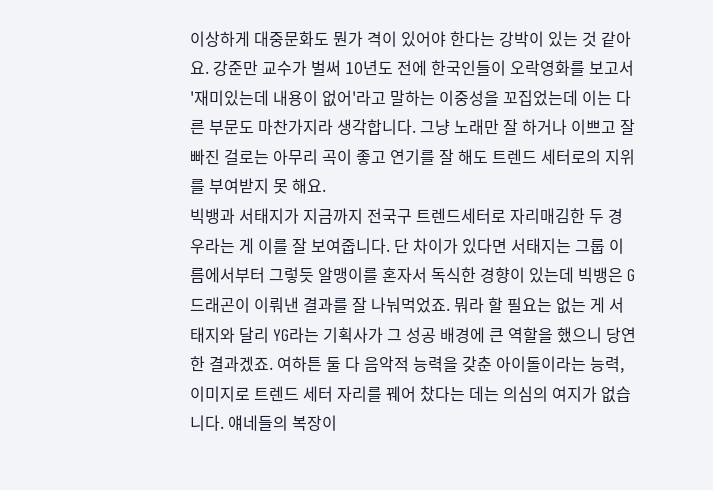이상하게 대중문화도 뭔가 격이 있어야 한다는 강박이 있는 것 같아요. 강준만 교수가 벌써 10년도 전에 한국인들이 오락영화를 보고서 '재미있는데 내용이 없어'라고 말하는 이중성을 꼬집었는데 이는 다른 부문도 마찬가지라 생각합니다. 그냥 노래만 잘 하거나 이쁘고 잘 빠진 걸로는 아무리 곡이 좋고 연기를 잘 해도 트렌드 세터로의 지위를 부여받지 못 해요.
빅뱅과 서태지가 지금까지 전국구 트렌드세터로 자리매김한 두 경우라는 게 이를 잘 보여줍니다. 단 차이가 있다면 서태지는 그룹 이름에서부터 그렇듯 알맹이를 혼자서 독식한 경향이 있는데 빅뱅은 G드래곤이 이뤄낸 결과를 잘 나눠먹었죠. 뭐라 할 필요는 없는 게 서태지와 달리 YG라는 기획사가 그 성공 배경에 큰 역할을 했으니 당연한 결과겠죠. 여하튼 둘 다 음악적 능력을 갖춘 아이돌이라는 능력, 이미지로 트렌드 세터 자리를 꿰어 찼다는 데는 의심의 여지가 없습니다. 얘네들의 복장이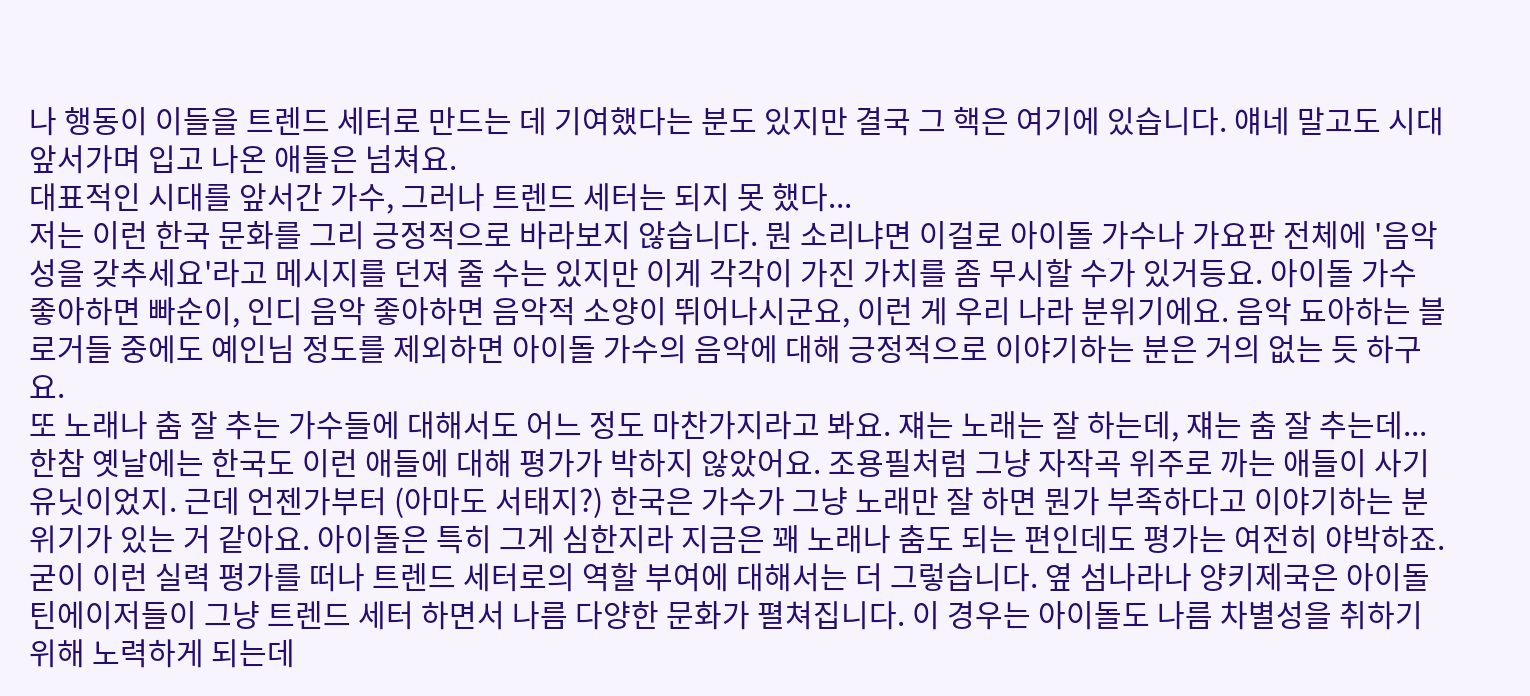나 행동이 이들을 트렌드 세터로 만드는 데 기여했다는 분도 있지만 결국 그 핵은 여기에 있습니다. 얘네 말고도 시대 앞서가며 입고 나온 애들은 넘쳐요.
대표적인 시대를 앞서간 가수, 그러나 트렌드 세터는 되지 못 했다...
저는 이런 한국 문화를 그리 긍정적으로 바라보지 않습니다. 뭔 소리냐면 이걸로 아이돌 가수나 가요판 전체에 '음악성을 갖추세요'라고 메시지를 던져 줄 수는 있지만 이게 각각이 가진 가치를 좀 무시할 수가 있거등요. 아이돌 가수 좋아하면 빠순이, 인디 음악 좋아하면 음악적 소양이 뛰어나시군요, 이런 게 우리 나라 분위기에요. 음악 됴아하는 블로거들 중에도 예인님 정도를 제외하면 아이돌 가수의 음악에 대해 긍정적으로 이야기하는 분은 거의 없는 듯 하구요.
또 노래나 춤 잘 추는 가수들에 대해서도 어느 정도 마찬가지라고 봐요. 쟤는 노래는 잘 하는데, 쟤는 춤 잘 추는데... 한참 옛날에는 한국도 이런 애들에 대해 평가가 박하지 않았어요. 조용필처럼 그냥 자작곡 위주로 까는 애들이 사기 유닛이었지. 근데 언젠가부터 (아마도 서태지?) 한국은 가수가 그냥 노래만 잘 하면 뭔가 부족하다고 이야기하는 분위기가 있는 거 같아요. 아이돌은 특히 그게 심한지라 지금은 꽤 노래나 춤도 되는 편인데도 평가는 여전히 야박하죠.
굳이 이런 실력 평가를 떠나 트렌드 세터로의 역할 부여에 대해서는 더 그렇습니다. 옆 섬나라나 양키제국은 아이돌 틴에이저들이 그냥 트렌드 세터 하면서 나름 다양한 문화가 펼쳐집니다. 이 경우는 아이돌도 나름 차별성을 취하기 위해 노력하게 되는데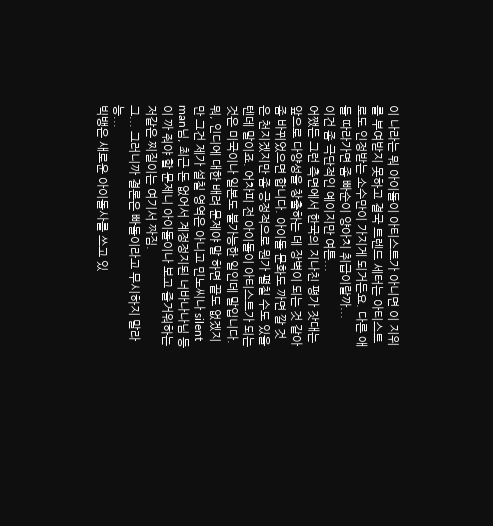이 나라는 뭐 아이돌이 아티스트가 아니면 이 지위를 부여받지 못하고 결국 트렌드 세터는 아티스트로도 인정받는 소수만이 가지게 되거든요. 다른 애들 따라가면 좀 빠순이 양아치 취급이랄까...
이건 좀 극단적인 예이지만 여튼...
어쨌든 그런 측면에서 한국의 지나친 평가 잣대는 앞으로 다양성을 창출하는 데 장벽이 되는 것 같아 좀 바뀌었으면 합니다. 아이돌 문화도 까면 깔 것은 천지겠지만 좀 긍정적으로 뭔가 펼칠 수도 있을텐데 말이죠. 어차피 전 아이돌이 아티스트가 되는 것은 미국이나 일본도 불가능한 일인데 말입니다. 뭐, 인디에 대한 배려 문제야 말 하면 끝도 없겠지만 그건 제가 설칠 영역은 아니고 민노씨나 silent man님, 최근 돈 없어서 계정정지된 너바나나님 등이 까 줘야 할 문제니 아이돌이나 보고 즐거워하는 저같은 찌질이는 여기서 짜짐.
그... 그러니까 결론은 빠돌이라고 무시하지 말라능...
빅뱅은 새로운 아이돌사를 쓰고 있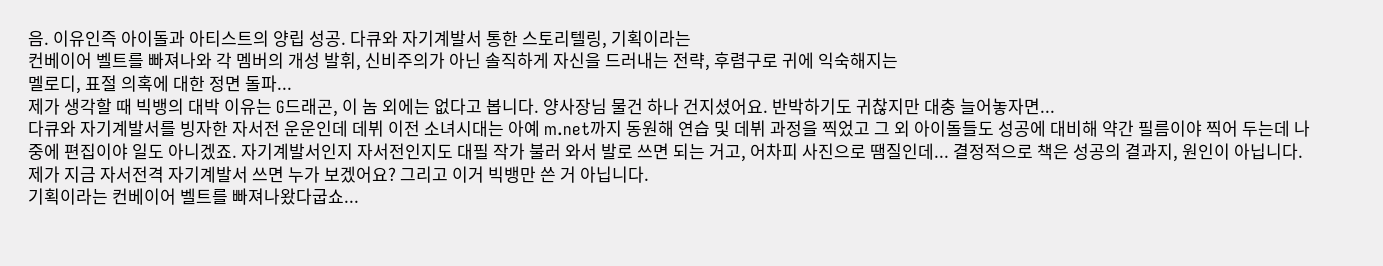음. 이유인즉 아이돌과 아티스트의 양립 성공. 다큐와 자기계발서 통한 스토리텔링, 기획이라는
컨베이어 벨트를 빠져나와 각 멤버의 개성 발휘, 신비주의가 아닌 솔직하게 자신을 드러내는 전략, 후렴구로 귀에 익숙해지는
멜로디, 표절 의혹에 대한 정면 돌파...
제가 생각할 때 빅뱅의 대박 이유는 G드래곤, 이 놈 외에는 없다고 봅니다. 양사장님 물건 하나 건지셨어요. 반박하기도 귀찮지만 대충 늘어놓자면...
다큐와 자기계발서를 빙자한 자서전 운운인데 데뷔 이전 소녀시대는 아예 m.net까지 동원해 연습 및 데뷔 과정을 찍었고 그 외 아이돌들도 성공에 대비해 약간 필름이야 찍어 두는데 나중에 편집이야 일도 아니겠죠. 자기계발서인지 자서전인지도 대필 작가 불러 와서 발로 쓰면 되는 거고, 어차피 사진으로 땜질인데... 결정적으로 책은 성공의 결과지, 원인이 아닙니다. 제가 지금 자서전격 자기계발서 쓰면 누가 보겠어요? 그리고 이거 빅뱅만 쓴 거 아닙니다.
기획이라는 컨베이어 벨트를 빠져나왔다굽쇼...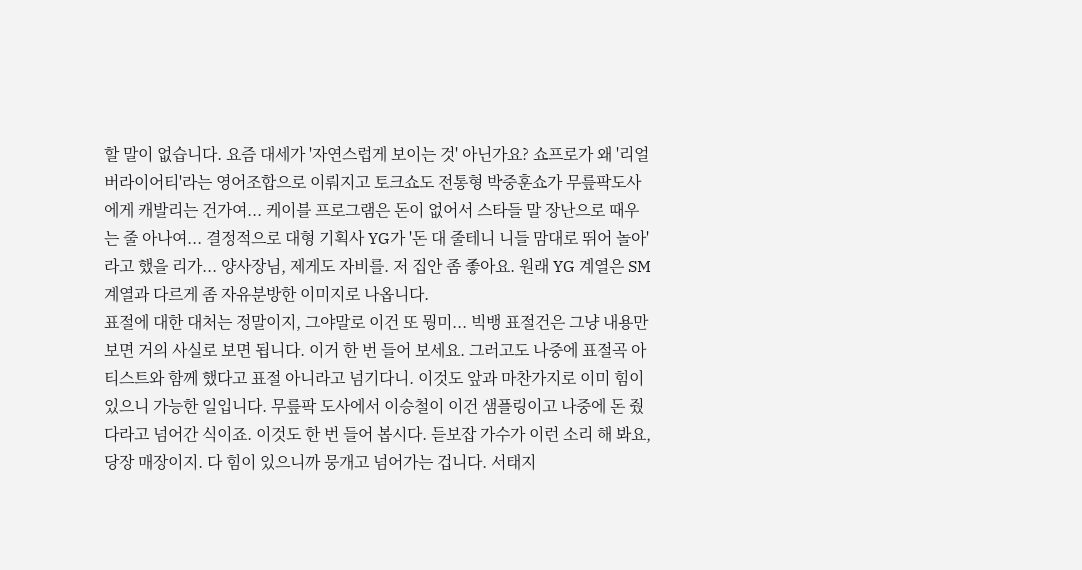할 말이 없습니다. 요즘 대세가 '자연스럽게 보이는 것' 아닌가요? 쇼프로가 왜 '리얼 버라이어티'라는 영어조합으로 이뤄지고 토크쇼도 전통형 박중훈쇼가 무릎팍도사에게 캐발리는 건가여... 케이블 프로그램은 돈이 없어서 스타들 말 장난으로 때우는 줄 아나여... 결정적으로 대형 기획사 YG가 '돈 대 줄테니 니들 맘대로 뛰어 놀아'라고 했을 리가... 양사장님, 제게도 자비를. 저 집안 좀 좋아요. 원래 YG 계열은 SM 계열과 다르게 좀 자유분방한 이미지로 나옵니다.
표절에 대한 대처는 정말이지, 그야말로 이건 또 뭥미... 빅뱅 표절건은 그냥 내용만 보면 거의 사실로 보면 됩니다. 이거 한 번 들어 보세요. 그러고도 나중에 표절곡 아티스트와 함께 했다고 표절 아니라고 넘기다니. 이것도 앞과 마찬가지로 이미 힘이 있으니 가능한 일입니다. 무릎팍 도사에서 이승철이 이건 샘플링이고 나중에 돈 줬다라고 넘어간 식이죠. 이것도 한 번 들어 봅시다. 듣보잡 가수가 이런 소리 해 봐요, 당장 매장이지. 다 힘이 있으니까 뭉개고 넘어가는 겁니다. 서태지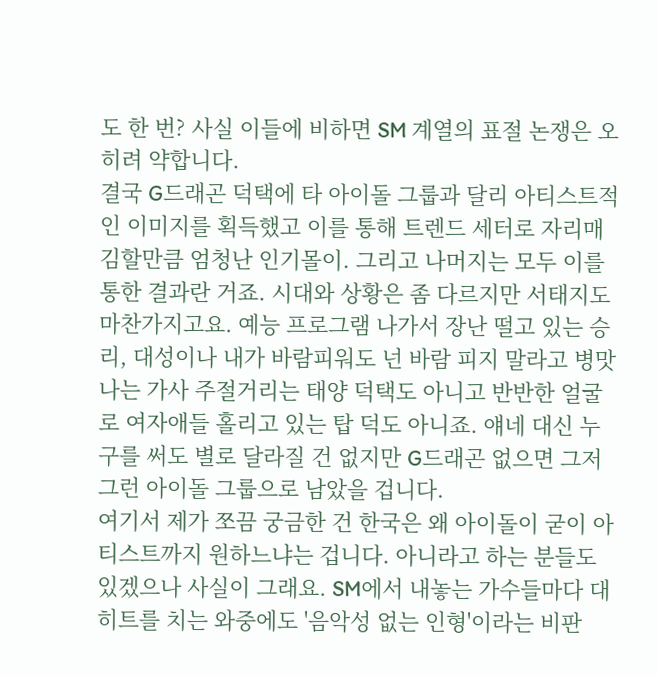도 한 번? 사실 이들에 비하면 SM 계열의 표절 논쟁은 오히려 약합니다.
결국 G드래곤 덕택에 타 아이돌 그룹과 달리 아티스트적인 이미지를 획득했고 이를 통해 트렌드 세터로 자리매김할만큼 엄청난 인기몰이. 그리고 나머지는 모두 이를 통한 결과란 거죠. 시대와 상황은 좀 다르지만 서태지도 마찬가지고요. 예능 프로그램 나가서 장난 떨고 있는 승리, 대성이나 내가 바람피워도 넌 바람 피지 말라고 병맛 나는 가사 주절거리는 태양 덕택도 아니고 반반한 얼굴로 여자애들 홀리고 있는 탑 덕도 아니죠. 얘네 대신 누구를 써도 별로 달라질 건 없지만 G드래곤 없으면 그저 그런 아이돌 그룹으로 남았을 겁니다.
여기서 제가 쪼끔 궁금한 건 한국은 왜 아이돌이 굳이 아티스트까지 원하느냐는 겁니다. 아니라고 하는 분들도 있겠으나 사실이 그래요. SM에서 내놓는 가수들마다 대히트를 치는 와중에도 '음악성 없는 인형'이라는 비판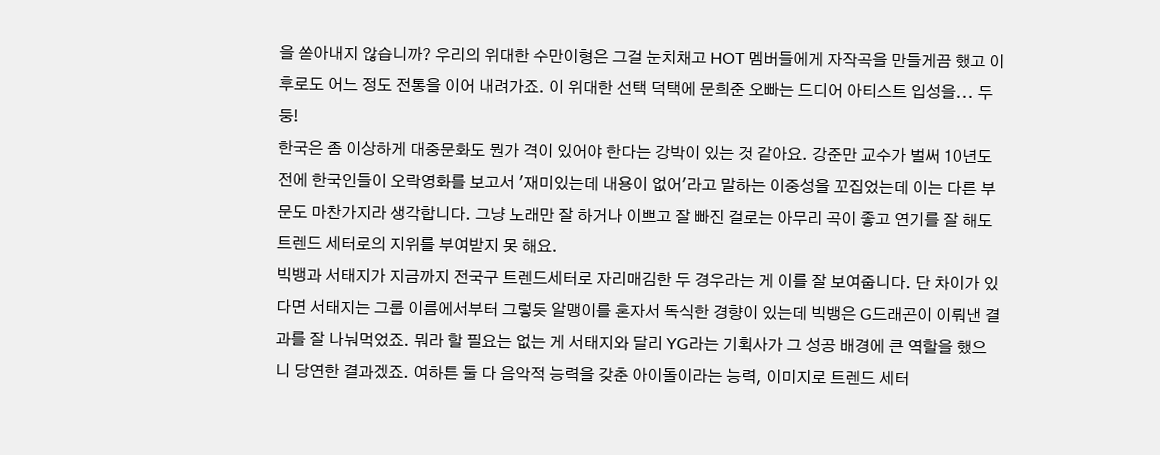을 쏟아내지 않습니까? 우리의 위대한 수만이형은 그걸 눈치채고 HOT 멤버들에게 자작곡을 만들게끔 했고 이후로도 어느 정도 전통을 이어 내려가죠. 이 위대한 선택 덕택에 문희준 오빠는 드디어 아티스트 입성을... 두둥!
한국은 좀 이상하게 대중문화도 뭔가 격이 있어야 한다는 강박이 있는 것 같아요. 강준만 교수가 벌써 10년도 전에 한국인들이 오락영화를 보고서 '재미있는데 내용이 없어'라고 말하는 이중성을 꼬집었는데 이는 다른 부문도 마찬가지라 생각합니다. 그냥 노래만 잘 하거나 이쁘고 잘 빠진 걸로는 아무리 곡이 좋고 연기를 잘 해도 트렌드 세터로의 지위를 부여받지 못 해요.
빅뱅과 서태지가 지금까지 전국구 트렌드세터로 자리매김한 두 경우라는 게 이를 잘 보여줍니다. 단 차이가 있다면 서태지는 그룹 이름에서부터 그렇듯 알맹이를 혼자서 독식한 경향이 있는데 빅뱅은 G드래곤이 이뤄낸 결과를 잘 나눠먹었죠. 뭐라 할 필요는 없는 게 서태지와 달리 YG라는 기획사가 그 성공 배경에 큰 역할을 했으니 당연한 결과겠죠. 여하튼 둘 다 음악적 능력을 갖춘 아이돌이라는 능력, 이미지로 트렌드 세터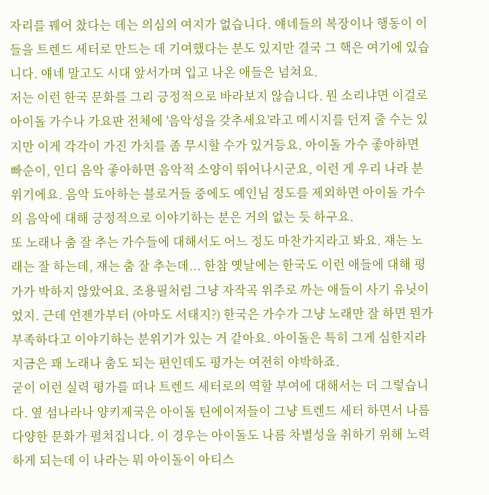자리를 꿰어 찼다는 데는 의심의 여지가 없습니다. 얘네들의 복장이나 행동이 이들을 트렌드 세터로 만드는 데 기여했다는 분도 있지만 결국 그 핵은 여기에 있습니다. 얘네 말고도 시대 앞서가며 입고 나온 애들은 넘쳐요.
저는 이런 한국 문화를 그리 긍정적으로 바라보지 않습니다. 뭔 소리냐면 이걸로 아이돌 가수나 가요판 전체에 '음악성을 갖추세요'라고 메시지를 던져 줄 수는 있지만 이게 각각이 가진 가치를 좀 무시할 수가 있거등요. 아이돌 가수 좋아하면 빠순이, 인디 음악 좋아하면 음악적 소양이 뛰어나시군요, 이런 게 우리 나라 분위기에요. 음악 됴아하는 블로거들 중에도 예인님 정도를 제외하면 아이돌 가수의 음악에 대해 긍정적으로 이야기하는 분은 거의 없는 듯 하구요.
또 노래나 춤 잘 추는 가수들에 대해서도 어느 정도 마찬가지라고 봐요. 쟤는 노래는 잘 하는데, 쟤는 춤 잘 추는데... 한참 옛날에는 한국도 이런 애들에 대해 평가가 박하지 않았어요. 조용필처럼 그냥 자작곡 위주로 까는 애들이 사기 유닛이었지. 근데 언젠가부터 (아마도 서태지?) 한국은 가수가 그냥 노래만 잘 하면 뭔가 부족하다고 이야기하는 분위기가 있는 거 같아요. 아이돌은 특히 그게 심한지라 지금은 꽤 노래나 춤도 되는 편인데도 평가는 여전히 야박하죠.
굳이 이런 실력 평가를 떠나 트렌드 세터로의 역할 부여에 대해서는 더 그렇습니다. 옆 섬나라나 양키제국은 아이돌 틴에이저들이 그냥 트렌드 세터 하면서 나름 다양한 문화가 펼쳐집니다. 이 경우는 아이돌도 나름 차별성을 취하기 위해 노력하게 되는데 이 나라는 뭐 아이돌이 아티스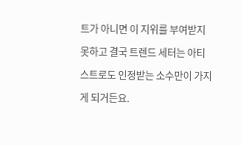트가 아니면 이 지위를 부여받지 못하고 결국 트렌드 세터는 아티스트로도 인정받는 소수만이 가지게 되거든요.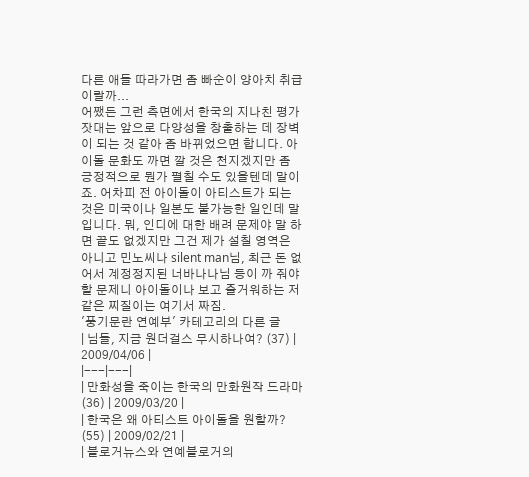다른 애들 따라가면 좀 빠순이 양아치 취급이랄까...
어쨌든 그런 측면에서 한국의 지나친 평가 잣대는 앞으로 다양성을 창출하는 데 장벽이 되는 것 같아 좀 바뀌었으면 합니다. 아이돌 문화도 까면 깔 것은 천지겠지만 좀 긍정적으로 뭔가 펼칠 수도 있을텐데 말이죠. 어차피 전 아이돌이 아티스트가 되는 것은 미국이나 일본도 불가능한 일인데 말입니다. 뭐, 인디에 대한 배려 문제야 말 하면 끝도 없겠지만 그건 제가 설칠 영역은 아니고 민노씨나 silent man님, 최근 돈 없어서 계정정지된 너바나나님 등이 까 줘야 할 문제니 아이돌이나 보고 즐거워하는 저같은 찌질이는 여기서 짜짐.
'풍기문란 연예부' 카테고리의 다른 글
| 님들, 지금 원더걸스 무시하나여? (37) | 2009/04/06 |
|---|---|
| 만화성을 죽이는 한국의 만화원작 드라마 (36) | 2009/03/20 |
| 한국은 왜 아티스트 아이돌을 원할까? (55) | 2009/02/21 |
| 블로거뉴스와 연예블로거의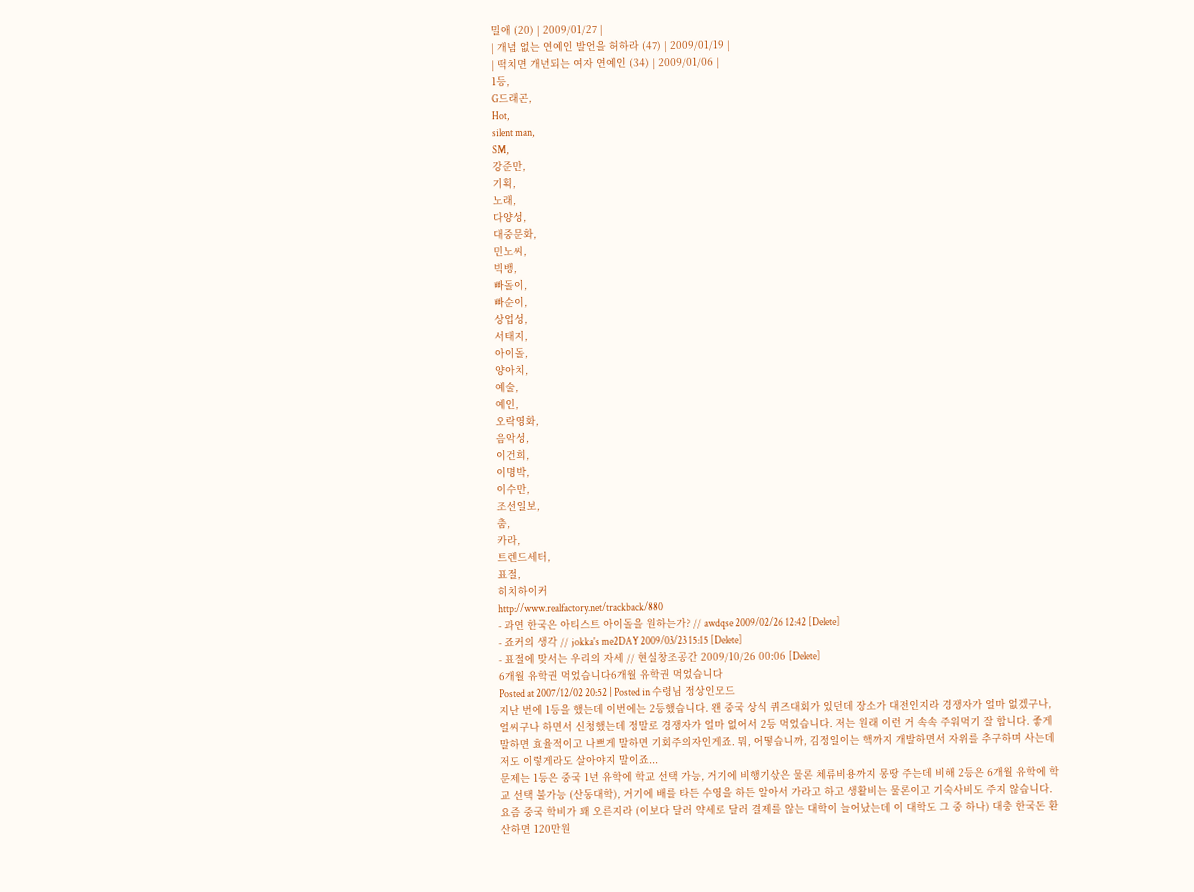밀애 (20) | 2009/01/27 |
| 개념 없는 연예인 발언을 허하라 (47) | 2009/01/19 |
| 떡치면 개년되는 여자 연예인 (34) | 2009/01/06 |
1등,
G드래곤,
Hot,
silent man,
SM,
강준만,
기획,
노래,
다양성,
대중문화,
민노씨,
빅뱅,
빠돌이,
빠순이,
상업성,
서태지,
아이돌,
양아치,
예술,
예인,
오락영화,
음악성,
이건희,
이명박,
이수만,
조선일보,
춤,
카라,
트렌드세터,
표절,
히치하이커
http://www.realfactory.net/trackback/880
- 과연 한국은 아티스트 아이돌을 원하는가? // awdqse 2009/02/26 12:42 [Delete]
- 죠커의 생각 // jokka's me2DAY 2009/03/23 15:15 [Delete]
- 표절에 맞서는 우리의 자세 // 현실창조공간 2009/10/26 00:06 [Delete]
6개월 유학권 먹었습니다6개월 유학권 먹었습니다
Posted at 2007/12/02 20:52 | Posted in 수령님 정상인모드
지난 번에 1등을 했는데 이번에는 2등했습니다. 왠 중국 상식 퀴즈대회가 있던데 장소가 대전인지라 경쟁자가 얼마 없겠구나, 얼씨구나 하면서 신청했는데 정말로 경쟁자가 얼마 없어서 2등 먹었습니다. 저는 원래 이런 거 속속 주워먹기 잘 합니다. 좋게 말하면 효율적이고 나쁘게 말하면 기회주의자인게죠. 뭐, 어떻습니까, 김정일이는 핵까지 개발하면서 자위를 추구하며 사는데 저도 이렇게라도 살아야지 말이죠...
문제는 1등은 중국 1년 유학에 학교 선택 가능, 거기에 비행기삯은 물론 체류비용까지 몽땅 주는데 비해 2등은 6개월 유학에 학교 선택 불가능 (산동대학), 거기에 배를 타든 수영을 하든 알아서 가라고 하고 생활비는 물론이고 기숙사비도 주지 않습니다. 요즘 중국 학비가 꽤 오른지라 (이보다 달러 약세로 달러 결제를 않는 대학이 늘어났는데 이 대학도 그 중 하나) 대충 한국돈 환산하면 120만원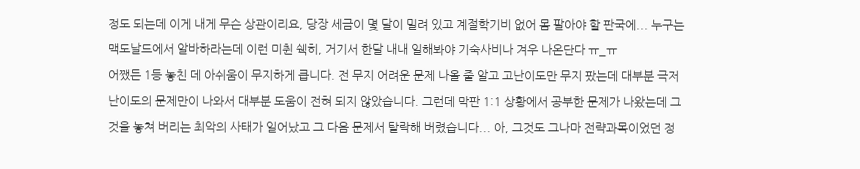정도 되는데 이게 내게 무슨 상관이리요, 당장 세금이 몇 달이 밀려 있고 계절학기비 없어 몸 팔아야 할 판국에... 누구는 맥도날드에서 알바하라는데 이런 미췬 쉑히, 거기서 한달 내내 일해봐야 기숙사비나 겨우 나온단다 ㅠ_ㅠ
어쨌든 1등 놓친 데 아쉬움이 무지하게 큽니다. 전 무지 어려운 문제 나올 줄 알고 고난이도만 무지 팠는데 대부분 극저난이도의 문제만이 나와서 대부분 도움이 전혀 되지 않았습니다. 그런데 막판 1:1 상황에서 공부한 문제가 나왔는데 그것을 놓쳐 버리는 최악의 사태가 일어났고 그 다음 문제서 탈락해 버렸습니다... 아, 그것도 그나마 전략과목이었던 정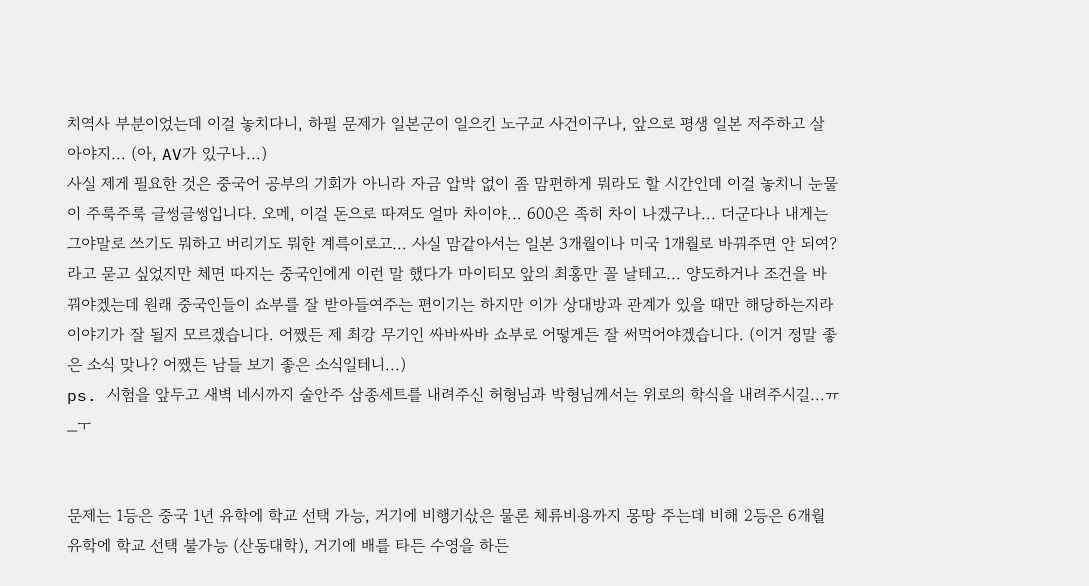치역사 부분이었는데 이걸 놓치다니, 하필 문제가 일본군이 일으킨 노구교 사건이구나, 앞으로 평생 일본 저주하고 살아야지... (아, AV가 있구나...)
사실 제게 필요한 것은 중국어 공부의 기회가 아니라 자금 압박 없이 좀 맘편하게 뭐라도 할 시간인데 이걸 놓치니 눈물이 주룩주룩 글썽글썽입니다. 오메, 이걸 돈으로 따져도 얼마 차이야... 600은 족히 차이 나겠구나... 더군다나 내게는 그야말로 쓰기도 뭐하고 버리기도 뭐한 계륵이로고... 사실 맘같아서는 일본 3개월이나 미국 1개월로 바꿔주면 안 되여? 라고 묻고 싶었지만 체면 따지는 중국인에게 이런 말 했다가 마이티모 앞의 최홍만 꼴 날테고... 양도하거나 조건을 바꿔야겠는데 원래 중국인들이 쇼부를 잘 받아들여주는 편이기는 하지만 이가 상대방과 관계가 있을 때만 해당하는지라 이야기가 잘 될지 모르겠습니다. 어쨌든 제 최강 무기인 싸바싸바 쇼부로 어떻게든 잘 써먹어야겠습니다. (이거 정말 좋은 소식 맞나? 어쨌든 남들 보기 좋은 소식일테니...)
ps. 시험을 앞두고 새벽 네시까지 술안주 삼종세트를 내려주신 허형님과 박형님께서는 위로의 학식을 내려주시길...ㅠ_ㅜ


문제는 1등은 중국 1년 유학에 학교 선택 가능, 거기에 비행기삯은 물론 체류비용까지 몽땅 주는데 비해 2등은 6개월 유학에 학교 선택 불가능 (산동대학), 거기에 배를 타든 수영을 하든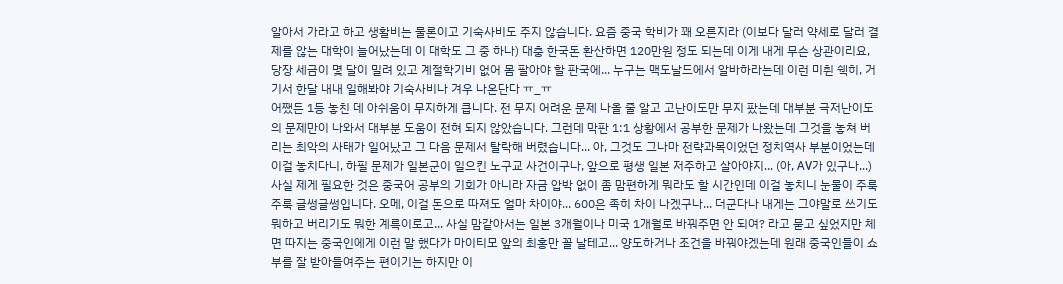알아서 가라고 하고 생활비는 물론이고 기숙사비도 주지 않습니다. 요즘 중국 학비가 꽤 오른지라 (이보다 달러 약세로 달러 결제를 않는 대학이 늘어났는데 이 대학도 그 중 하나) 대충 한국돈 환산하면 120만원 정도 되는데 이게 내게 무슨 상관이리요, 당장 세금이 몇 달이 밀려 있고 계절학기비 없어 몸 팔아야 할 판국에... 누구는 맥도날드에서 알바하라는데 이런 미췬 쉑히, 거기서 한달 내내 일해봐야 기숙사비나 겨우 나온단다 ㅠ_ㅠ
어쨌든 1등 놓친 데 아쉬움이 무지하게 큽니다. 전 무지 어려운 문제 나올 줄 알고 고난이도만 무지 팠는데 대부분 극저난이도의 문제만이 나와서 대부분 도움이 전혀 되지 않았습니다. 그런데 막판 1:1 상황에서 공부한 문제가 나왔는데 그것을 놓쳐 버리는 최악의 사태가 일어났고 그 다음 문제서 탈락해 버렸습니다... 아, 그것도 그나마 전략과목이었던 정치역사 부분이었는데 이걸 놓치다니, 하필 문제가 일본군이 일으킨 노구교 사건이구나, 앞으로 평생 일본 저주하고 살아야지... (아, AV가 있구나...)
사실 제게 필요한 것은 중국어 공부의 기회가 아니라 자금 압박 없이 좀 맘편하게 뭐라도 할 시간인데 이걸 놓치니 눈물이 주룩주룩 글썽글썽입니다. 오메, 이걸 돈으로 따져도 얼마 차이야... 600은 족히 차이 나겠구나... 더군다나 내게는 그야말로 쓰기도 뭐하고 버리기도 뭐한 계륵이로고... 사실 맘같아서는 일본 3개월이나 미국 1개월로 바꿔주면 안 되여? 라고 묻고 싶었지만 체면 따지는 중국인에게 이런 말 했다가 마이티모 앞의 최홍만 꼴 날테고... 양도하거나 조건을 바꿔야겠는데 원래 중국인들이 쇼부를 잘 받아들여주는 편이기는 하지만 이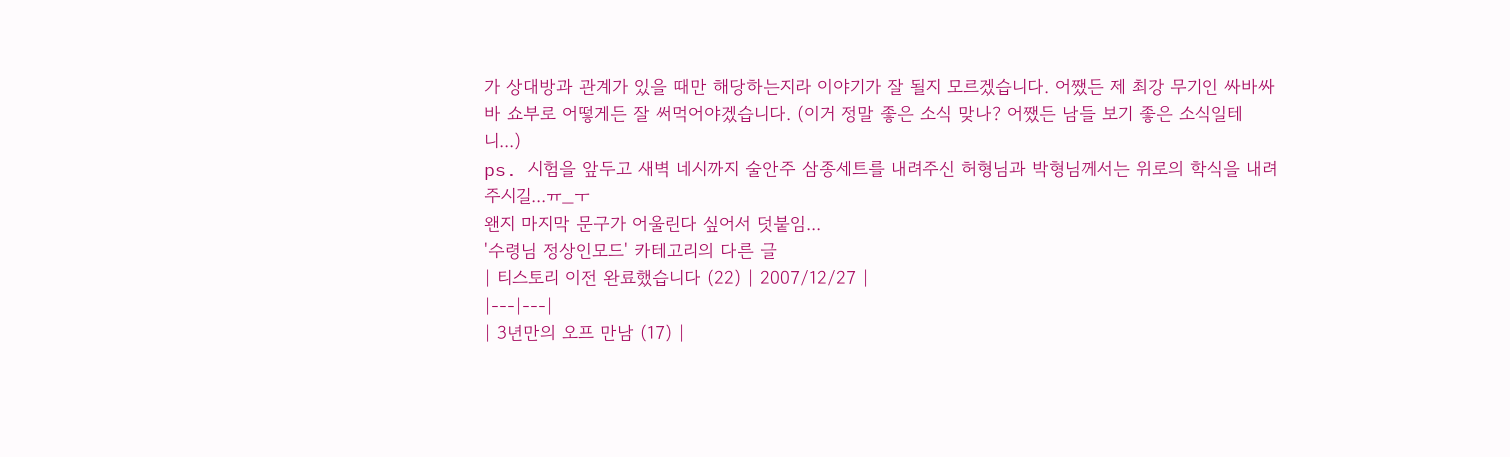가 상대방과 관계가 있을 때만 해당하는지라 이야기가 잘 될지 모르겠습니다. 어쨌든 제 최강 무기인 싸바싸바 쇼부로 어떻게든 잘 써먹어야겠습니다. (이거 정말 좋은 소식 맞나? 어쨌든 남들 보기 좋은 소식일테니...)
ps. 시험을 앞두고 새벽 네시까지 술안주 삼종세트를 내려주신 허형님과 박형님께서는 위로의 학식을 내려주시길...ㅠ_ㅜ
왠지 마지막 문구가 어울린다 싶어서 덧붙임...
'수령님 정상인모드' 카테고리의 다른 글
| 티스토리 이전 완료했습니다 (22) | 2007/12/27 |
|---|---|
| 3년만의 오프 만남 (17) |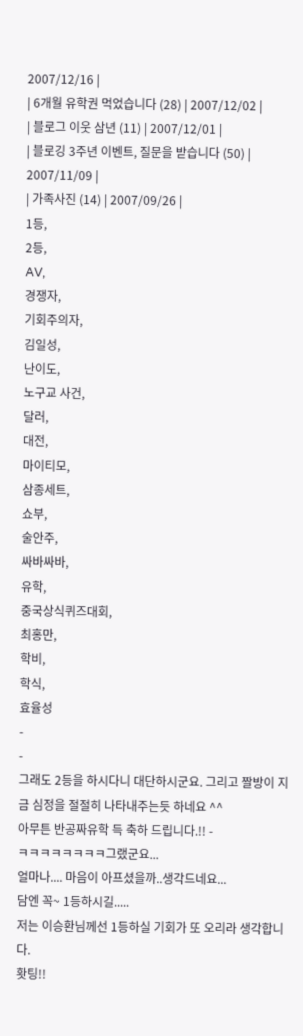2007/12/16 |
| 6개월 유학권 먹었습니다 (28) | 2007/12/02 |
| 블로그 이웃 삼년 (11) | 2007/12/01 |
| 블로깅 3주년 이벤트, 질문을 받습니다 (50) | 2007/11/09 |
| 가족사진 (14) | 2007/09/26 |
1등,
2등,
AV,
경쟁자,
기회주의자,
김일성,
난이도,
노구교 사건,
달러,
대전,
마이티모,
삼종세트,
쇼부,
술안주,
싸바싸바,
유학,
중국상식퀴즈대회,
최홍만,
학비,
학식,
효율성
-
-
그래도 2등을 하시다니 대단하시군요. 그리고 짤방이 지금 심정을 절절히 나타내주는듯 하네요 ^^
아무튼 반공짜유학 득 축하 드립니다.!! -
ㅋㅋㅋㅋㅋㅋㅋㅋ그랬군요...
얼마나.... 마음이 아프셨을까..생각드네요...
담엔 꼭~ 1등하시길.....
저는 이승환님께선 1등하실 기회가 또 오리라 생각합니다.
홧팅!!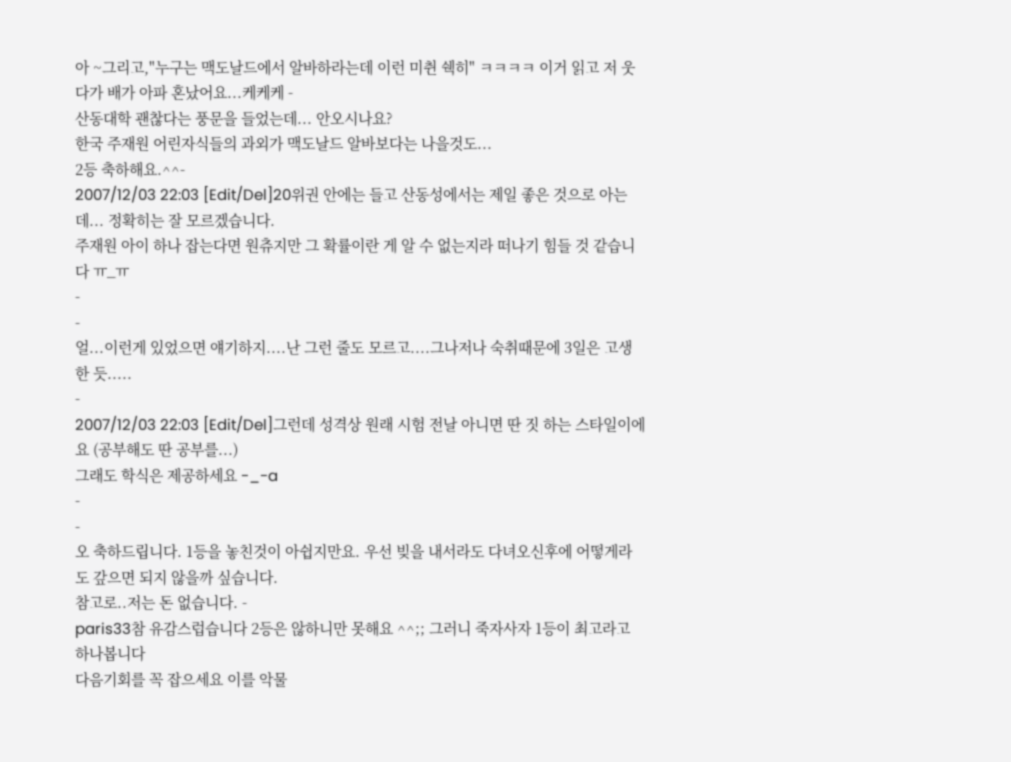아 ~그리고,"누구는 맥도날드에서 알바하라는데 이런 미췬 쉑히" ㅋㅋㅋㅋ 이거 읽고 저 웃다가 배가 아파 혼났어요...케케케 -
산동대학 괜찮다는 풍문을 들었는데... 안오시나요?
한국 주재원 어린자식들의 과외가 맥도날드 알바보다는 나을것도...
2등 축하해요.^^-
2007/12/03 22:03 [Edit/Del]20위권 안에는 들고 산동성에서는 제일 좋은 것으로 아는데... 정확히는 잘 모르겠습니다.
주재원 아이 하나 잡는다면 원츄지만 그 확률이란 게 알 수 없는지라 떠나기 힘들 것 같습니다 ㅠ_ㅠ
-
-
얼...이런게 있었으면 얘기하지....난 그런 줄도 모르고....그나저나 숙취때문에 3일은 고생한 듯.....
-
2007/12/03 22:03 [Edit/Del]그런데 성격상 원래 시험 전날 아니면 딴 짓 하는 스타일이에요 (공부해도 딴 공부를...)
그래도 학식은 제공하세요 -_-a
-
-
오 축하드립니다. 1등을 놓친것이 아쉽지만요. 우선 빚을 내서라도 다녀오신후에 어떻게라도 갚으면 되지 않을까 싶습니다.
참고로..저는 돈 없습니다. -
paris33참 유감스럽습니다 2등은 않하니만 못해요 ^^;; 그러니 죽자사자 1등이 최고라고 하나봅니다
다음기회를 꼭 잡으세요 이를 악물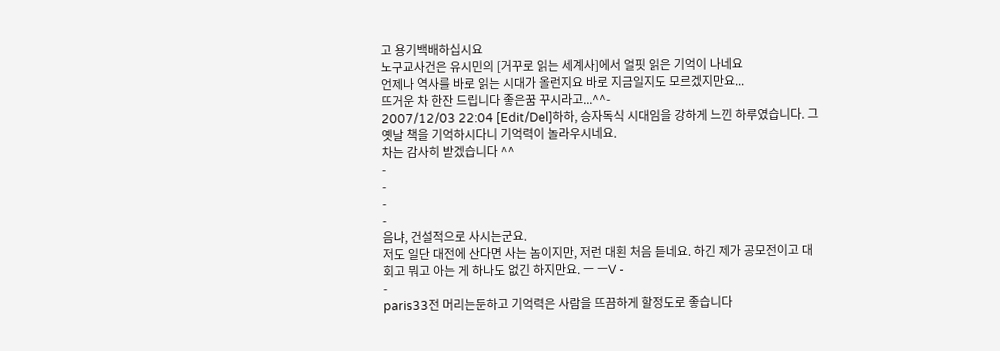고 용기백배하십시요
노구교사건은 유시민의 [거꾸로 읽는 세계사]에서 얼핏 읽은 기억이 나네요
언제나 역사를 바로 읽는 시대가 올런지요 바로 지금일지도 모르겠지만요...
뜨거운 차 한잔 드립니다 좋은꿈 꾸시라고...^^-
2007/12/03 22:04 [Edit/Del]하하, 승자독식 시대임을 강하게 느낀 하루였습니다. 그 옛날 책을 기억하시다니 기억력이 놀라우시네요.
차는 감사히 받겠습니다 ^^
-
-
-
-
음냐, 건설적으로 사시는군요.
저도 일단 대전에 산다면 사는 놈이지만, 저런 대횐 처음 듣네요. 하긴 제가 공모전이고 대회고 뭐고 아는 게 하나도 없긴 하지만요. ㅡ ㅡV -
-
paris33전 머리는둔하고 기억력은 사람을 뜨끔하게 할정도로 좋습니다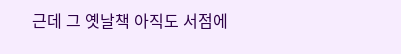근데 그 옛날책 아직도 서점에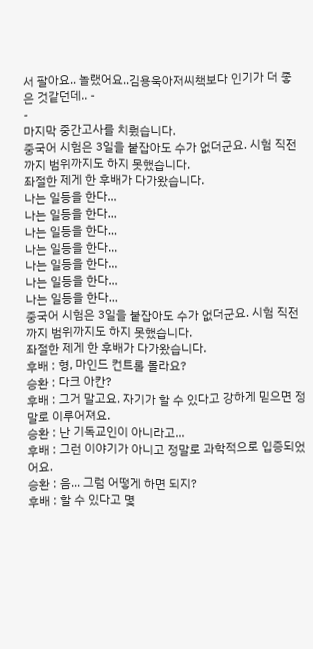서 팔아요.. 놀랬어요..김용욱아저씨책보다 인기가 더 좋은 것같던데.. -
-
마지막 중간고사를 치뤘습니다.
중국어 시험은 3일을 붙잡아도 수가 없더군요. 시험 직전까지 범위까지도 하지 못했습니다.
좌절한 제게 한 후배가 다가왔습니다.
나는 일등을 한다...
나는 일등을 한다...
나는 일등을 한다...
나는 일등을 한다...
나는 일등을 한다...
나는 일등을 한다...
나는 일등을 한다...
중국어 시험은 3일을 붙잡아도 수가 없더군요. 시험 직전까지 범위까지도 하지 못했습니다.
좌절한 제게 한 후배가 다가왔습니다.
후배 : 형, 마인드 컨트롤 몰라요?
승환 : 다크 아칸?
후배 : 그거 말고요. 자기가 할 수 있다고 강하게 믿으면 정말로 이루어져요.
승환 : 난 기독교인이 아니라고...
후배 : 그런 이야기가 아니고 정말로 과학적으로 입증되었어요.
승환 : 음... 그럼 어떻게 하면 되지?
후배 : 할 수 있다고 몇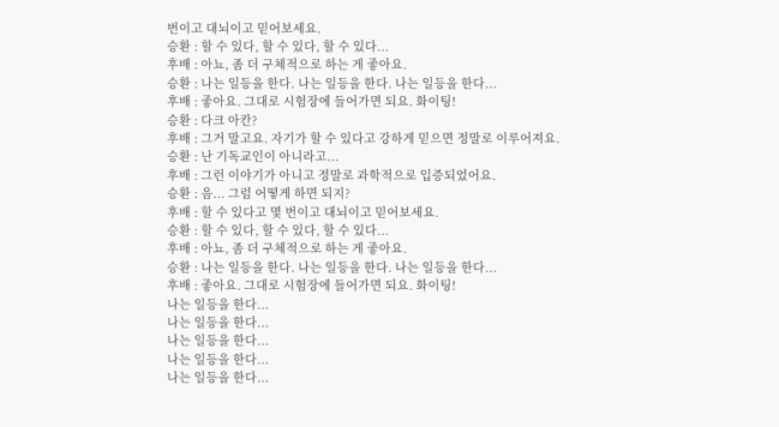번이고 대뇌이고 믿어보세요.
승환 : 할 수 있다, 할 수 있다, 할 수 있다...
후배 : 아뇨, 좀 더 구체적으로 하는 게 좋아요.
승환 : 나는 일등을 한다. 나는 일등을 한다. 나는 일등을 한다...
후배 : 좋아요. 그대로 시험장에 들어가면 되요. 화이팅!
승환 : 다크 아칸?
후배 : 그거 말고요. 자기가 할 수 있다고 강하게 믿으면 정말로 이루어져요.
승환 : 난 기독교인이 아니라고...
후배 : 그런 이야기가 아니고 정말로 과학적으로 입증되었어요.
승환 : 음... 그럼 어떻게 하면 되지?
후배 : 할 수 있다고 몇 번이고 대뇌이고 믿어보세요.
승환 : 할 수 있다, 할 수 있다, 할 수 있다...
후배 : 아뇨, 좀 더 구체적으로 하는 게 좋아요.
승환 : 나는 일등을 한다. 나는 일등을 한다. 나는 일등을 한다...
후배 : 좋아요. 그대로 시험장에 들어가면 되요. 화이팅!
나는 일등을 한다...
나는 일등을 한다...
나는 일등을 한다...
나는 일등을 한다...
나는 일등을 한다...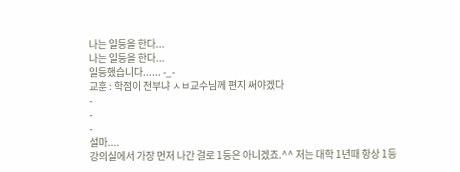나는 일등을 한다...
나는 일등을 한다...
일등했습니다...... -_-
교훈 : 학점이 전부냐 ㅅㅂ교수님께 편지 써야겠다
-
-
-
설마....
강의실에서 가장 먼저 나간 걸로 1등은 아니겠죠.^^ 저는 대학 1년때 항상 1등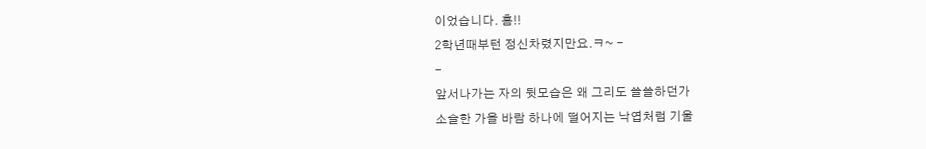이었습니다. 흠!!
2학년때부턴 정신차렸지만요.ㅋ~ -
-
앞서나가는 자의 뒷모습은 왜 그리도 쓸쓸하던가
소슬한 가을 바람 하나에 떨어지는 낙엽처럼 기울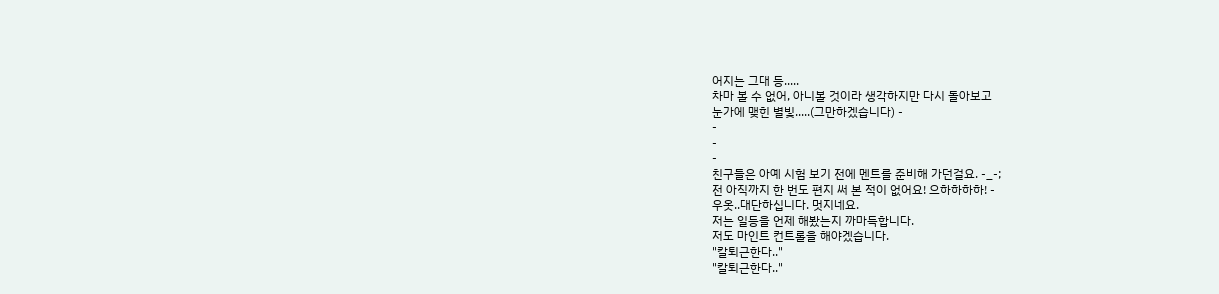어지는 그대 등.....
차마 볼 수 없어, 아니볼 것이라 생각하지만 다시 돌아보고
눈가에 맺힌 별빛.....(그만하겠습니다) -
-
-
-
친구들은 아예 시험 보기 전에 멘트를 준비해 가던걸요. -_-;
전 아직까지 한 번도 편지 써 본 적이 없어요! 으하하하하! -
우옷..대단하십니다. 멋지네요.
저는 일등을 언제 해봤는지 까마득합니다.
저도 마인트 컨트롤을 해야겠습니다.
"칼퇴근한다.."
"칼퇴근한다.."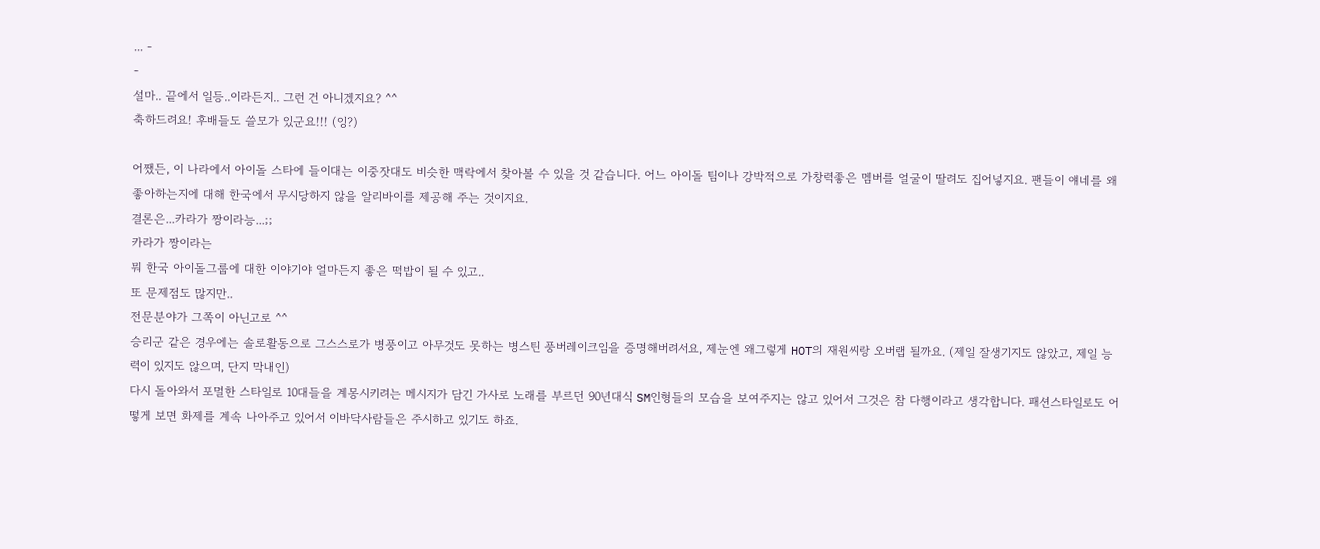... -
-
설마.. 끝에서 일등..이라든지.. 그런 건 아니겠지요? ^^
축하드려요! 후배들도 쓸모가 있군요!!! (잉?)

어쨌든, 이 나라에서 아이돌 스타에 들이대는 이중잣대도 비슷한 맥락에서 찾아볼 수 있을 것 같습니다. 어느 아이돌 팀이나 강박적으로 가창력좋은 멤버를 얼굴이 딸려도 집어넣지요. 팬들이 얘네를 왜 좋아하는지에 대해 한국에서 무시당하지 않을 알리바이를 제공해 주는 것이지요.
결론은...카라가 짱이라능...;;
카라가 짱이라는
뭐 한국 아이돌그룹에 대한 이야기야 얼마든지 좋은 떡밥이 될 수 있고..
또 문제점도 많지만..
전문분야가 그쪽이 아닌고로 ^^
승리군 같은 경우에는 솔로활동으로 그스스로가 병풍이고 아무것도 못하는 병스틴 풍버레이크임을 증명해버려서요, 제눈엔 왜그렇게 HOT의 재원씨랑 오버랩 될까요. (제일 잘생기지도 않았고, 제일 능력이 있지도 않으며, 단지 막내인)
다시 돌아와서 포멀한 스타일로 10대들을 계몽시키려는 메시지가 담긴 가사로 노래를 부르던 90년대식 SM인형들의 모습을 보여주지는 않고 있어서 그것은 참 다행이라고 생각합니다. 패션스타일로도 어떻게 보면 화제를 계속 나아주고 있어서 이바닥사람들은 주시하고 있기도 하죠.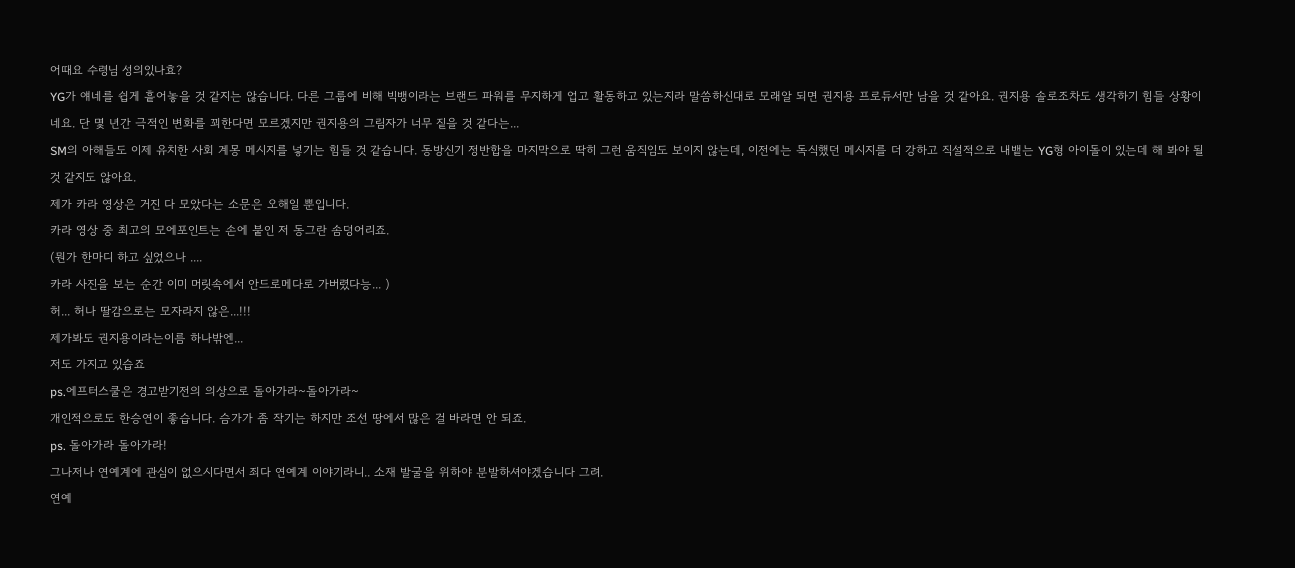어때요 수령님 성의있나효?
YG가 얘네를 쉽게 흩어놓을 것 같지는 않습니다. 다른 그룹에 비해 빅뱅이라는 브랜드 파워를 무지하게 업고 활동하고 있는지라 말씀하신대로 모래알 되면 권지용 프로듀서만 남을 것 같아요. 권지용 솔로조차도 생각하기 힘들 상황이네요. 단 몇 년간 극적인 변화를 꾀한다면 모르겠지만 권지용의 그림자가 너무 짙을 것 같다는...
SM의 아해들도 이제 유치한 사회 계몽 메시지를 넣기는 힘들 것 같습니다. 동방신기 정반합을 마지막으로 딱히 그런 움직임도 보이지 않는데, 이전에는 독식했던 메시지를 더 강하고 직설적으로 내뱉는 YG형 아이돌이 있는데 해 봐야 될 것 같지도 않아요.
제가 카라 영상은 거진 다 모았다는 소문은 오해일 뿐입니다.
카라 영상 중 최고의 모에포인트는 손에 붙인 저 동그란 솜덩어리죠.
(뭔가 한마디 하고 싶었으나 ....
카라 사진을 보는 순간 이미 머릿속에서 안드로메다로 가버렸다능... )
허... 허나 딸감으로는 모자라지 않은...!!!
제가봐도 권지용이라는이름 하나밖엔...
저도 가지고 있습죠
ps.에프터스쿨은 경고받기전의 의상으로 돌아가라~돌아가라~
개인적으로도 한승연이 좋습니다. 슴가가 좀 작기는 하지만 조선 땅에서 많은 걸 바라면 안 되죠.
ps. 돌아가라 돌아가라!
그나저나 연예계에 관심이 없으시다면서 죄다 연예계 이야기라니.. 소재 발굴을 위하야 분발하셔야겠습니다 그려.
연예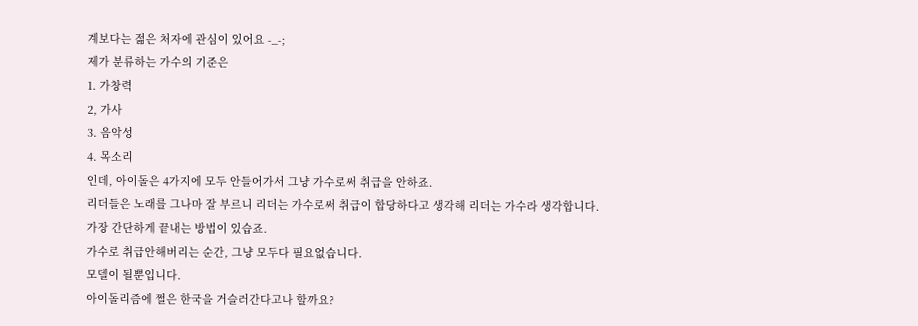계보다는 젊은 처자에 관심이 있어요 -_-;
제가 분류하는 가수의 기준은
1. 가창력
2, 가사
3. 음악성
4. 목소리
인데, 아이돌은 4가지에 모두 안들어가서 그냥 가수로써 취급을 안하죠.
리더들은 노래를 그나마 잘 부르니 리더는 가수로써 취급이 합당하다고 생각해 리더는 가수라 생각합니다.
가장 간단하게 끝내는 방법이 있습죠.
가수로 취급안해버리는 순간, 그냥 모두다 필요없습니다.
모델이 될뿐입니다.
아이돌리즘에 쩔은 한국을 거슬러간다고나 할까요?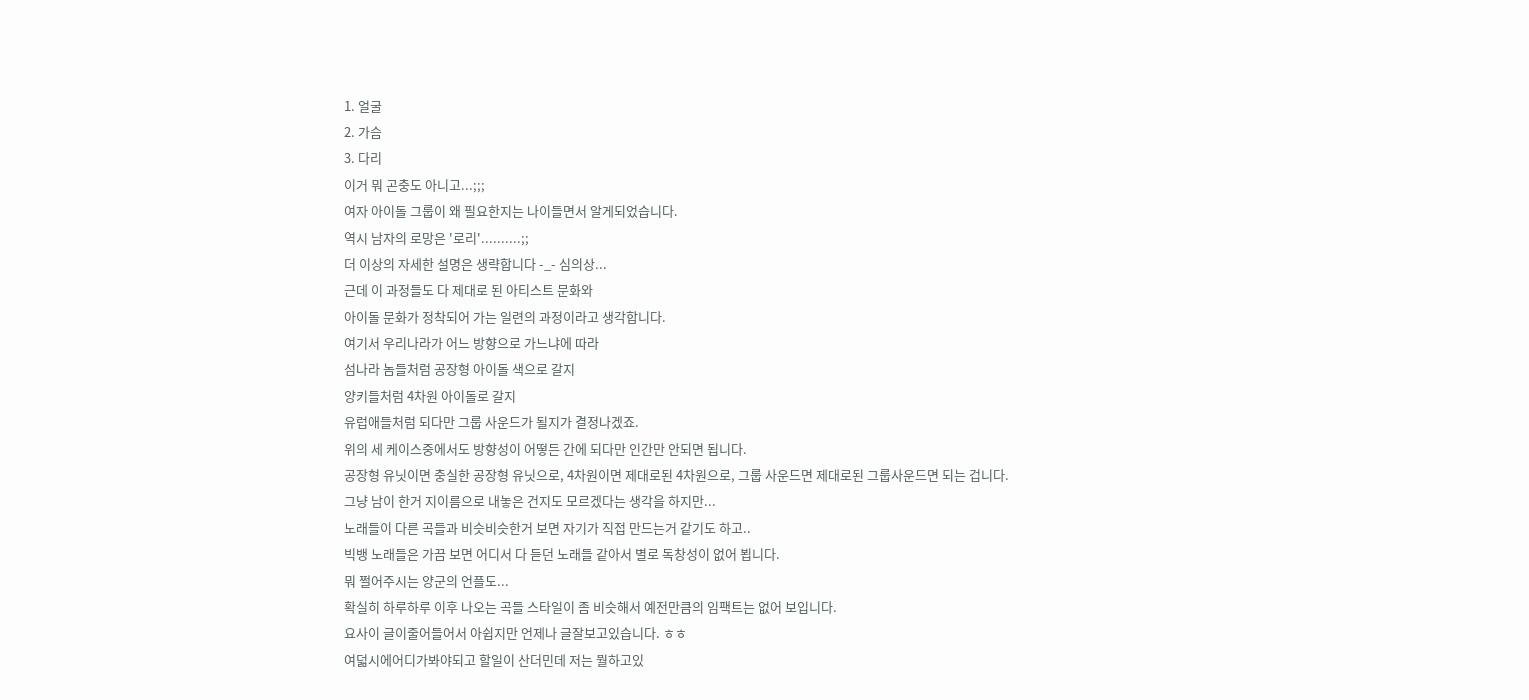1. 얼굴
2. 가슴
3. 다리
이거 뭐 곤충도 아니고...;;;
여자 아이돌 그룹이 왜 필요한지는 나이들면서 알게되었습니다.
역시 남자의 로망은 '로리'..........;;
더 이상의 자세한 설명은 생략합니다 -_- 심의상...
근데 이 과정들도 다 제대로 된 아티스트 문화와
아이돌 문화가 정착되어 가는 일련의 과정이라고 생각합니다.
여기서 우리나라가 어느 방향으로 가느냐에 따라
섬나라 놈들처럼 공장형 아이돌 색으로 갈지
양키들처럼 4차원 아이돌로 갈지
유럽애들처럼 되다만 그룹 사운드가 될지가 결정나겠죠.
위의 세 케이스중에서도 방향성이 어떻든 간에 되다만 인간만 안되면 됩니다.
공장형 유닛이면 충실한 공장형 유닛으로, 4차원이면 제대로된 4차원으로, 그룹 사운드면 제대로된 그룹사운드면 되는 겁니다.
그냥 남이 한거 지이름으로 내놓은 건지도 모르겠다는 생각을 하지만...
노래들이 다른 곡들과 비슷비슷한거 보면 자기가 직접 만드는거 같기도 하고..
빅뱅 노래들은 가끔 보면 어디서 다 듣던 노래들 같아서 별로 독창성이 없어 뵙니다.
뭐 쩔어주시는 양군의 언플도...
확실히 하루하루 이후 나오는 곡들 스타일이 좀 비슷해서 예전만큼의 임팩트는 없어 보입니다.
요사이 글이줄어들어서 아쉽지만 언제나 글잘보고있습니다. ㅎㅎ
여덟시에어디가봐야되고 할일이 산더민데 저는 뭘하고있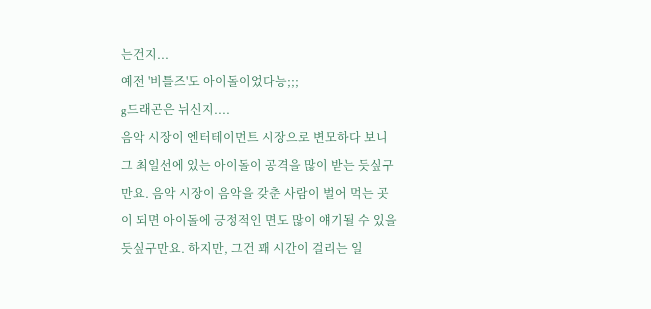는건지...
예전 '비틀즈'도 아이돌이었다능;;;
g드래곤은 뉘신지....
음악 시장이 엔터테이먼트 시장으로 변모하다 보니 그 최일선에 있는 아이돌이 공격을 많이 받는 듯싶구만요. 음악 시장이 음악을 갖춘 사람이 벌어 먹는 곳이 되면 아이돌에 긍정적인 면도 많이 얘기될 수 있을 듯싶구만요. 하지만, 그건 꽤 시간이 걸리는 일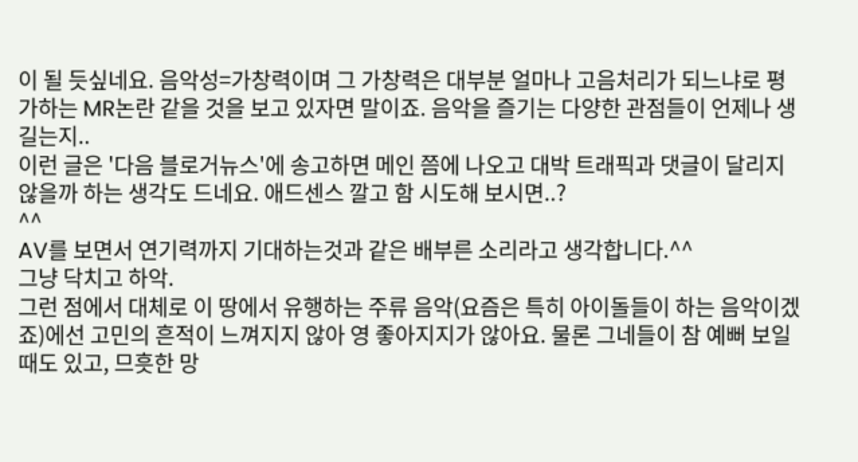이 될 듯싶네요. 음악성=가창력이며 그 가창력은 대부분 얼마나 고음처리가 되느냐로 평가하는 MR논란 같을 것을 보고 있자면 말이죠. 음악을 즐기는 다양한 관점들이 언제나 생길는지..
이런 글은 '다음 블로거뉴스'에 송고하면 메인 쯤에 나오고 대박 트래픽과 댓글이 달리지 않을까 하는 생각도 드네요. 애드센스 깔고 함 시도해 보시면..?
^^
AV를 보면서 연기력까지 기대하는것과 같은 배부른 소리라고 생각합니다.^^
그냥 닥치고 하악.
그런 점에서 대체로 이 땅에서 유행하는 주류 음악(요즘은 특히 아이돌들이 하는 음악이겠죠)에선 고민의 흔적이 느껴지지 않아 영 좋아지지가 않아요. 물론 그네들이 참 예뻐 보일 때도 있고, 므흣한 망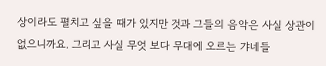상이라도 펼치고 싶을 때가 있지만 것과 그들의 음악은 사실 상관이 없으니까요. 그리고 사실 무엇 보다 무대에 오르는 갸네들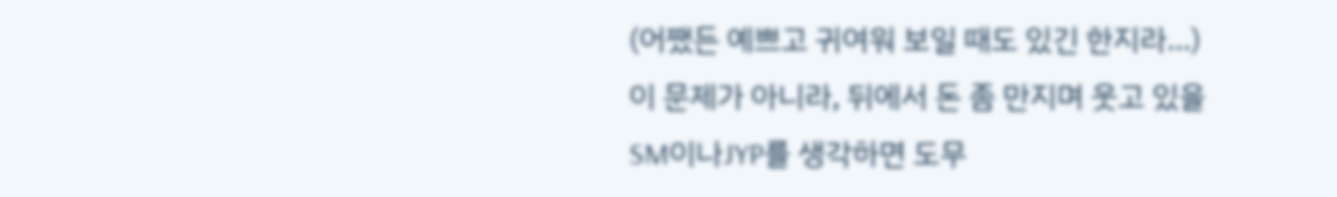(어쨌든 예쁘고 귀여워 보일 때도 있긴 한지라...)이 문제가 아니라, 뒤에서 돈 좀 만지며 웃고 있을 SM이나JYP를 생각하면 도무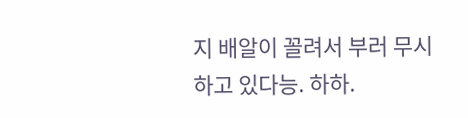지 배알이 꼴려서 부러 무시하고 있다능. 하하.